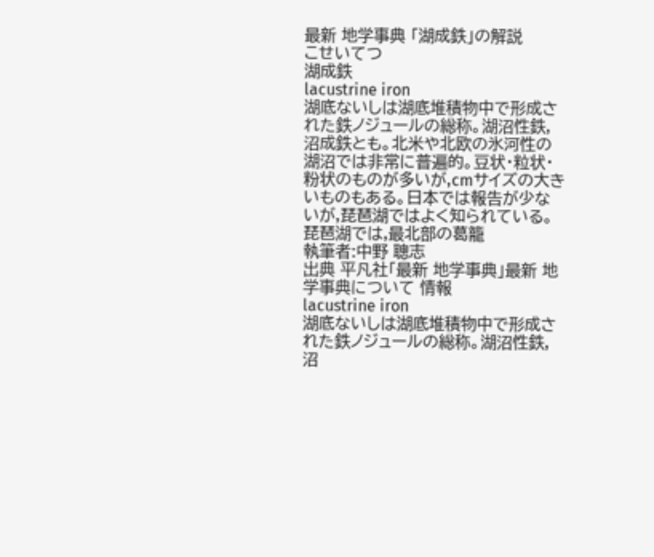最新 地学事典 「湖成鉄」の解説
こせいてつ
湖成鉄
lacustrine iron
湖底ないしは湖底堆積物中で形成された鉄ノジュールの総称。湖沼性鉄,沼成鉄とも。北米や北欧の氷河性の湖沼では非常に普遍的。豆状・粒状・粉状のものが多いが,cmサイズの大きいものもある。日本では報告が少ないが,琵琶湖ではよく知られている。琵琶湖では,最北部の葛籠
執筆者:中野 聰志
出典 平凡社「最新 地学事典」最新 地学事典について 情報
lacustrine iron
湖底ないしは湖底堆積物中で形成された鉄ノジュールの総称。湖沼性鉄,沼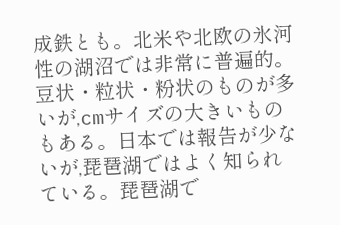成鉄とも。北米や北欧の氷河性の湖沼では非常に普遍的。豆状・粒状・粉状のものが多いが,cmサイズの大きいものもある。日本では報告が少ないが,琵琶湖ではよく知られている。琵琶湖で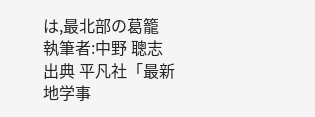は,最北部の葛籠
執筆者:中野 聰志
出典 平凡社「最新 地学事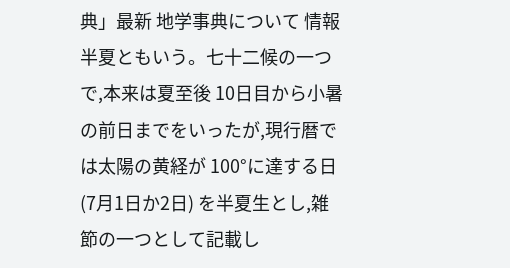典」最新 地学事典について 情報
半夏ともいう。七十二候の一つで,本来は夏至後 10日目から小暑の前日までをいったが,現行暦では太陽の黄経が 100°に達する日 (7月1日か2日) を半夏生とし,雑節の一つとして記載し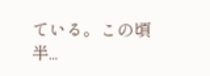ている。この頃半...